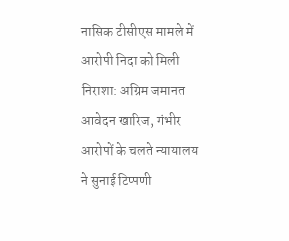नासिक टीसीएस मामले में आरोपी निदा को मिली निराशा: अग्रिम जमानत आवेदन खारिज, गंभीर आरोपों के चलते न्यायालय ने सुनाई टिप्पणी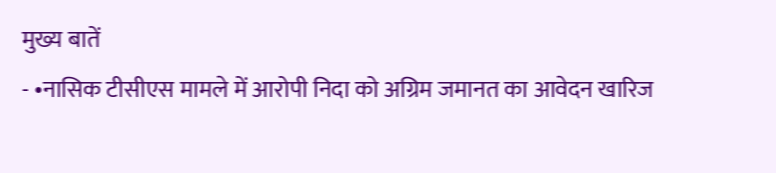मुख्य बातें
- •नासिक टीसीएस मामले में आरोपी निदा को अग्रिम जमानत का आवेदन खारिज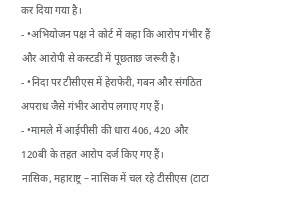कर दिया गया है।
- •अभियोजन पक्ष ने कोर्ट में कहा कि आरोप गंभीर हैं और आरोपी से कस्टडी में पूछताछ जरूरी है।
- •निदा पर टीसीएस में हेराफेरी, गबन और संगठित अपराध जैसे गंभीर आरोप लगाए गए हैं।
- •मामले में आईपीसी की धारा 406, 420 और 120बी के तहत आरोप दर्ज किए गए हैं।
नासिक, महाराष्ट्र – नासिक में चल रहे टीसीएस (टाटा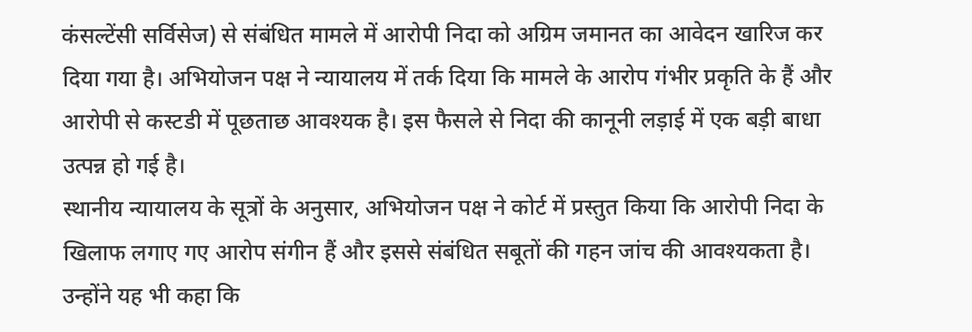कंसल्टेंसी सर्विसेज) से संबंधित मामले में आरोपी निदा को अग्रिम जमानत का आवेदन खारिज कर दिया गया है। अभियोजन पक्ष ने न्यायालय में तर्क दिया कि मामले के आरोप गंभीर प्रकृति के हैं और आरोपी से कस्टडी में पूछताछ आवश्यक है। इस फैसले से निदा की कानूनी लड़ाई में एक बड़ी बाधा उत्पन्न हो गई है।
स्थानीय न्यायालय के सूत्रों के अनुसार, अभियोजन पक्ष ने कोर्ट में प्रस्तुत किया कि आरोपी निदा के खिलाफ लगाए गए आरोप संगीन हैं और इससे संबंधित सबूतों की गहन जांच की आवश्यकता है। उन्होंने यह भी कहा कि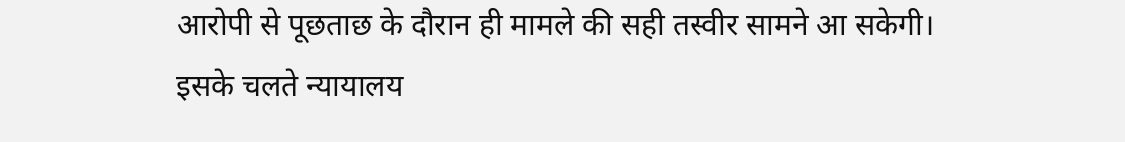आरोपी से पूछताछ के दौरान ही मामले की सही तस्वीर सामने आ सकेगी। इसके चलते न्यायालय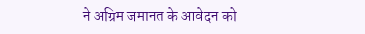ने अग्रिम जमानत के आवेदन को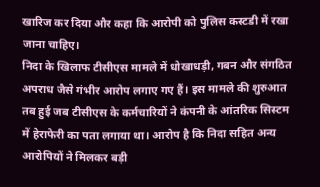खारिज कर दिया और कहा कि आरोपी को पुलिस कस्टडी में रखा जाना चाहिए।
निदा के खिलाफ टीसीएस मामले में धोखाधड़ी, गबन और संगठित अपराध जैसे गंभीर आरोप लगाए गए हैं। इस मामले की शुरुआत तब हुई जब टीसीएस के कर्मचारियों ने कंपनी के आंतरिक सिस्टम में हेराफेरी का पता लगाया था। आरोप है कि निदा सहित अन्य आरोपियों ने मिलकर बड़ी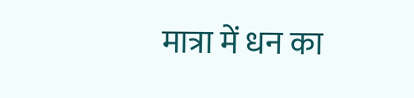मात्रा में धन का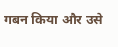गबन किया और उसे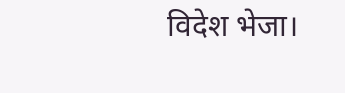विदेश भेजा।